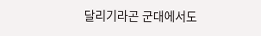달리기라곤 군대에서도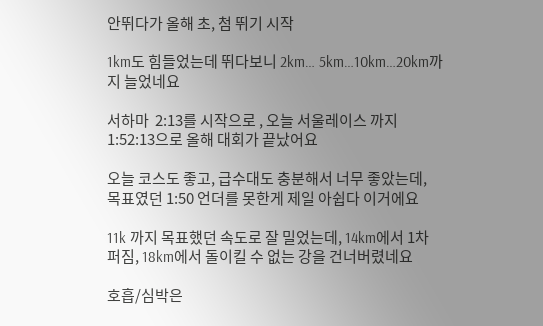안뛰다가 올해 초, 첨 뛰기 시작

1km도 힘들었는데 뛰다보니 2km… 5km…10km…20km까지 늘었네요

서하마  2:13를 시작으로 , 오늘 서울레이스 까지 1:52:13으로 올해 대회가 끝났어요

오늘 코스도 좋고, 급수대도 충분해서 너무 좋았는데, 목표였던 1:50 언더를 못한게 제일 아쉽다 이거에요

11k 까지 목표했던 속도로 잘 밀었는데, 14km에서 1차 퍼짐, 18km에서 돌이킬 수 없는 강을 건너버렸네요

호흡/심박은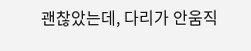괜찮았는데, 다리가 안움직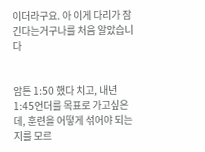이더라구요. 아 이게 다리가 잠긴다는거구나를 처음 알았습니다


암튼 1:50 했다 치고, 내년 1:45언더를 목표로 가고싶은데, 훈련을 어떻게 섞어야 되는지를 모르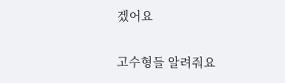겠어요

고수형들 알려줘요